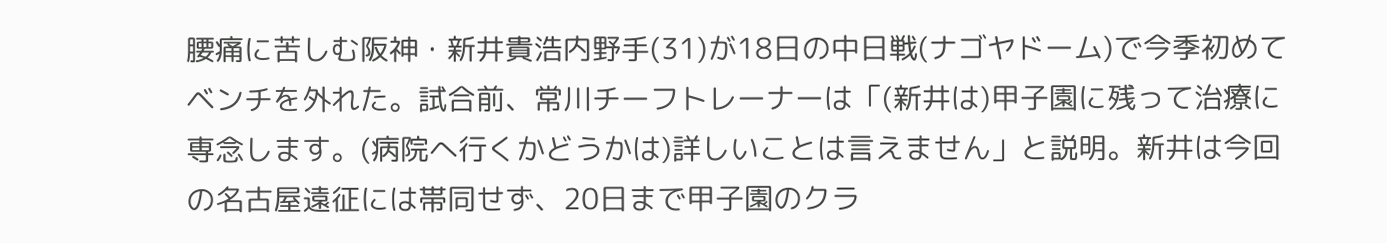腰痛に苦しむ阪神・新井貴浩内野手(31)が18日の中日戦(ナゴヤドーム)で今季初めてベンチを外れた。試合前、常川チーフトレーナーは「(新井は)甲子園に残って治療に専念します。(病院へ行くかどうかは)詳しいことは言えません」と説明。新井は今回の名古屋遠征には帯同せず、20日まで甲子園のクラ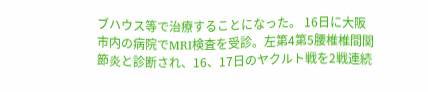ブハウス等で治療することになった。 16日に大阪市内の病院でMRI検査を受診。左第4第5腰椎椎間関節炎と診断され、16、17日のヤクルト戦を2戦連続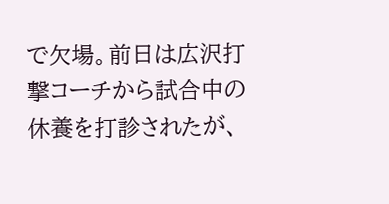で欠場。前日は広沢打撃コーチから試合中の休養を打診されたが、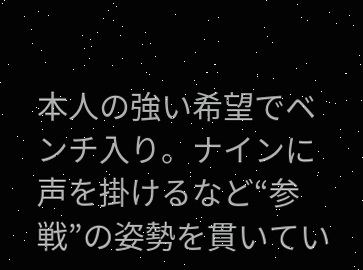本人の強い希望でベンチ入り。ナインに声を掛けるなど“参戦”の姿勢を貫いてい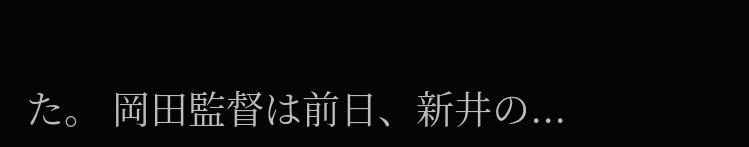た。 岡田監督は前日、新井の...